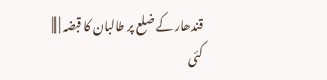قندھار کے ضلع پر طالبان کا قبضہ | |||
کئی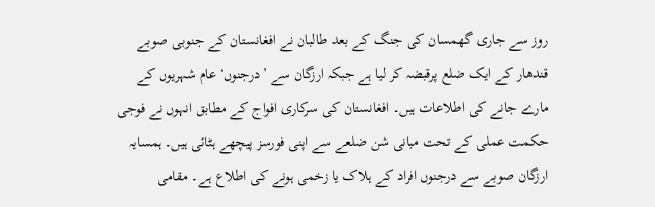روز سے جاری گھمسان کی جنگ کے بعد طالبان نے افغانستان کے جنوبی صوبے قندھار کے ایک ضلع پرقبضہ کر لیا ہے جبکہ ارزگان سے ’درجنوں‘ عام شہریوں کے مارے جانے کی اطلاعات ہیں۔ افغانستان کی سرکاری افواج کے مطابق انہوں نے فوجی حکمت عملی کے تحت میانی شن ضلعے سے اپنی فورسز پیچھے ہٹائی ہیں۔ ہمسایہ ارزگان صوبے سے درجنوں افراد کے ہلاک یا زخمی ہونے کی اطلاع ہے۔ مقامی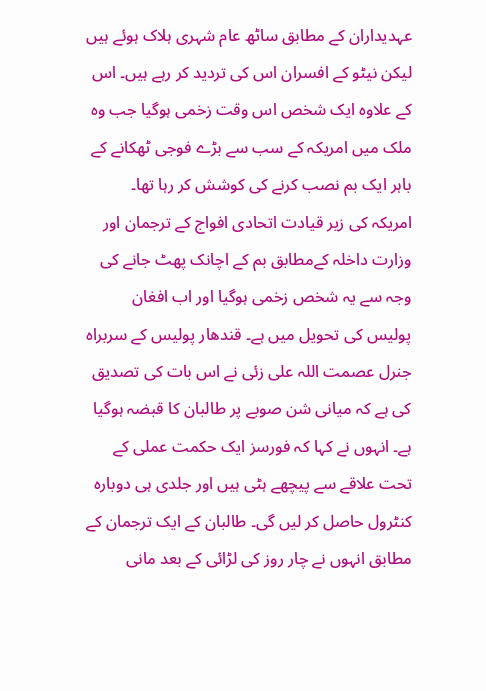عہدیداران کے مطابق ساٹھ عام شہری ہلاک ہوئے ہیں لیکن نیٹو کے افسران اس کی تردید کر رہے ہیں۔ اس کے علاوہ ایک شخص اس وقت زخمی ہوگیا جب وہ ملک میں امریکہ کے سب سے بڑے فوجی ٹھکانے کے باہر ایک بم نصب کرنے کی کوشش کر رہا تھا۔
امریکہ کی زیر قیادت اتحادی افواج کے ترجمان اور وزارت داخلہ کےمطابق بم کے اچانک پھٹ جانے کی وجہ سے یہ شخص زخمی ہوگیا اور اب افغان پولیس کی تحویل میں ہے۔ قندھار پولیس کے سربراہ جنرل عصمت اللہ علی زئی نے اس بات کی تصدیق کی ہے کہ میانی شن صوبے پر طالبان کا قبضہ ہوگیا ہے۔ انہوں نے کہا کہ فورسز ایک حکمت عملی کے تحت علاقے سے پیچھے ہٹی ہیں اور جلدی ہی دوبارہ کنٹرول حاصل کر لیں گی۔ طالبان کے ایک ترجمان کے مطابق انہوں نے چار روز کی لڑائی کے بعد مانی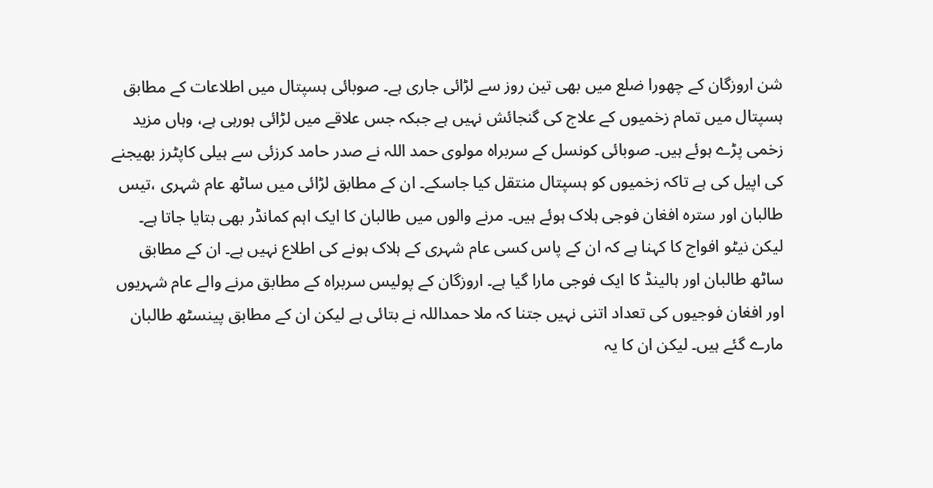شن اروزگان کے چھورا ضلع میں بھی تین روز سے لڑائی جاری ہے۔ صوبائی ہسپتال میں اطلاعات کے مطابق ہسپتال میں تمام زخمیوں کے علاج کی گنجائش نہیں ہے جبکہ جس علاقے میں لڑائی ہورہی ہے، وہاں مزید زخمی پڑے ہوئے ہیں۔ صوبائی کونسل کے سربراہ مولوی حمد اللہ نے صدر حامد کرزئی سے ہیلی کاپٹرز بھیجنے کی اپیل کی ہے تاکہ زخمیوں کو ہسپتال منتقل کیا جاسکے۔ ان کے مطابق لڑائی میں ساٹھ عام شہری ،تیس طالبان اور سترہ افغان فوجی ہلاک ہوئے ہیں۔ مرنے والوں میں طالبان کا ایک اہم کمانڈر بھی بتایا جاتا ہے۔ لیکن نیٹو افواج کا کہنا ہے کہ ان کے پاس کسی عام شہری کے ہلاک ہونے کی اطلاع نہیں ہے۔ ان کے مطابق ساٹھ طالبان اور ہالینڈ کا ایک فوجی مارا گیا ہے۔ اروزگان کے پولیس سربراہ کے مطابق مرنے والے عام شہریوں اور افغان فوجیوں کی تعداد اتنی نہیں جتنا کہ ملا حمداللہ نے بتائی ہے لیکن ان کے مطابق پینسٹھ طالبان مارے گئے ہیں۔ لیکن ان کا یہ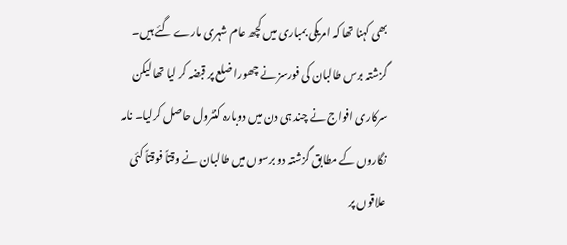بھی کہنا تھا کہ امریکی بمباری میں کچھ عام شہری مارے گئے ہیں۔ گزشتہ برس طالبان کی فورسز نے چھورا ضلع پر قبضہ کر لیا تھا لیکن سرکاری افواج نے چند ہی دن میں دوبارہ کنٹرول حاصل کرلیا۔ نامہ نگاروں کے مطابق گزشتہ دو برسوں میں طالبان نے وقتاً فوقتاً کئی علاقوں پر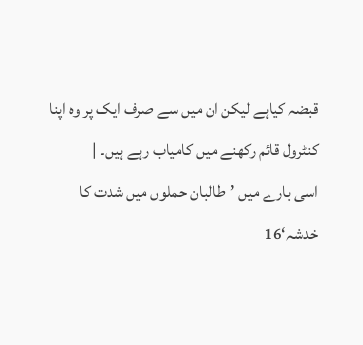قبضہ کیاہے لیکن ان میں سے صرف ایک پر وہ اپنا کنٹرول قائم رکھنے میں کامیاب رہے ہیں۔ |
اسی بارے میں ’طالبان حملوں میں شدت کا خدشہ‘16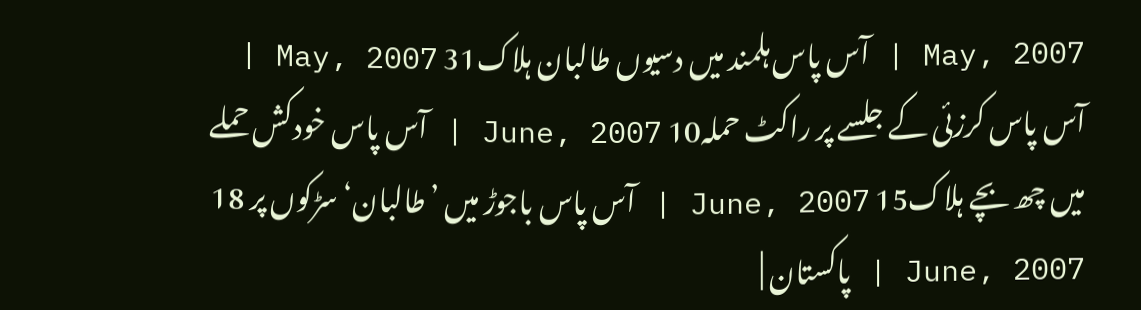May, 2007 | آس پاس ہلمند میں دسیوں طالبان ہلاک31 May, 2007 | آس پاس کرزئی کے جلسے پر راکٹ حملہ10 June, 2007 | آس پاس خودکش حملے میں چھ بچے ہلاک15 June, 2007 | آس پاس باجوڑ میں ’طالبان‘ سڑکوں پر 18 June, 2007 | پاکستان |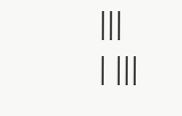|||
| |||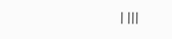| |||